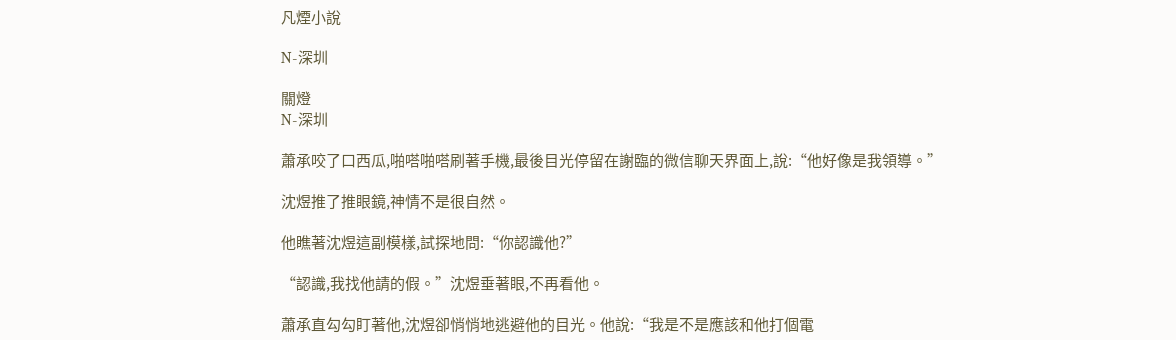凡煙小說

N-深圳

關燈
N-深圳

蕭承咬了口西瓜,啪嗒啪嗒刷著手機,最後目光停留在謝臨的微信聊天界面上,說:“他好像是我領導。”

沈煜推了推眼鏡,神情不是很自然。

他瞧著沈煜這副模樣,試探地問:“你認識他?”

“認識,我找他請的假。”沈煜垂著眼,不再看他。

蕭承直勾勾盯著他,沈煜卻悄悄地逃避他的目光。他說:“我是不是應該和他打個電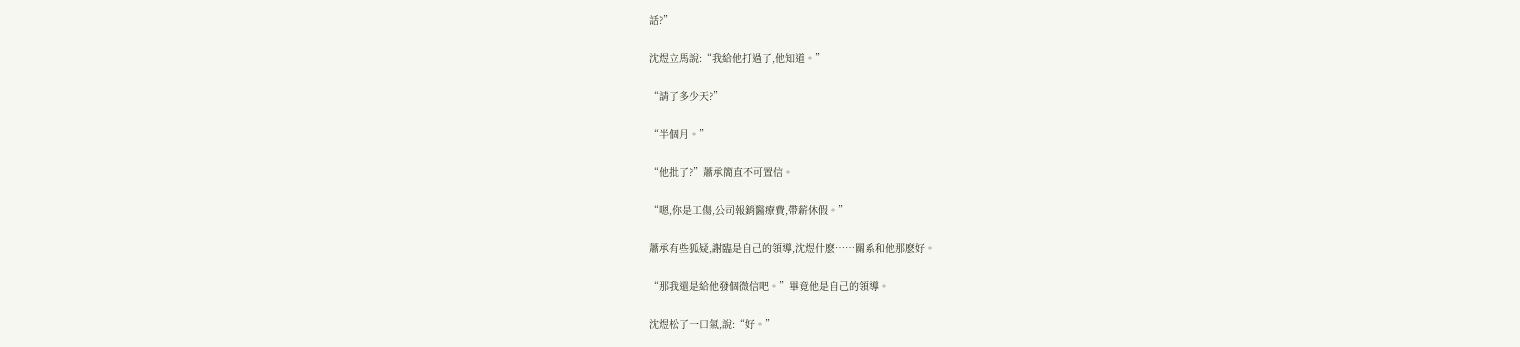話?”

沈煜立馬說:“我給他打過了,他知道。”

“請了多少天?”

“半個月。”

“他批了?”蕭承簡直不可置信。

“嗯,你是工傷,公司報銷醫療費,帶薪休假。”

蕭承有些狐疑,謝臨是自己的領導,沈煜什麽……關系和他那麽好。

“那我還是給他發個微信吧。”畢竟他是自己的領導。

沈煜松了一口氣,說:“好。”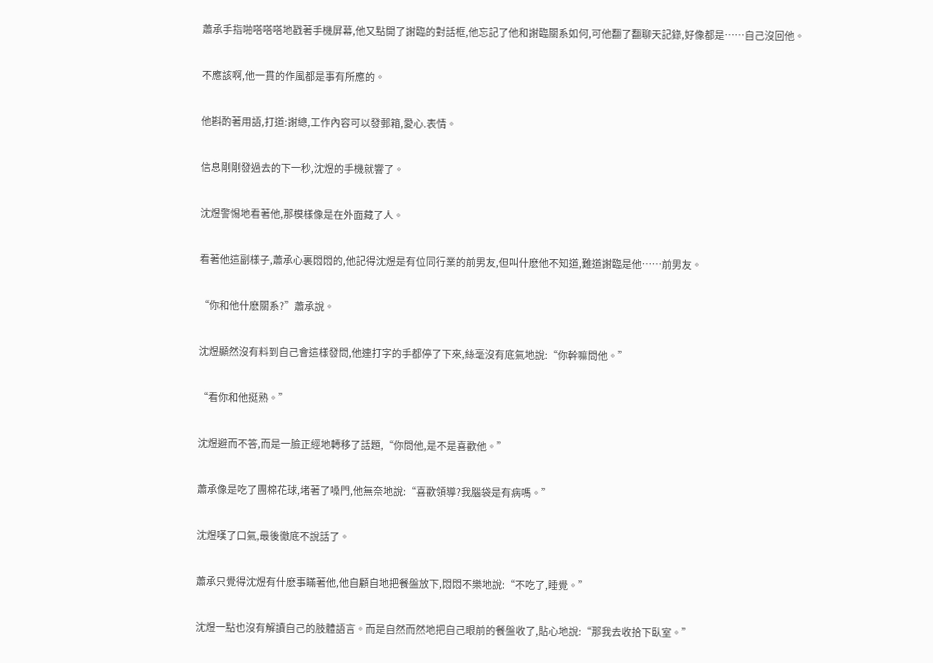蕭承手指啪嗒嗒嗒地戳著手機屏幕,他又點開了謝臨的對話框,他忘記了他和謝臨關系如何,可他翻了翻聊天記錄,好像都是……自己沒回他。

不應該啊,他一貫的作風都是事有所應的。

他斟酌著用語,打道:謝總,工作內容可以發郵箱,愛心.表情。

信息剛剛發過去的下一秒,沈煜的手機就響了。

沈煜警惕地看著他,那模樣像是在外面藏了人。

看著他這副樣子,蕭承心裏悶悶的,他記得沈煜是有位同行業的前男友,但叫什麽他不知道,難道謝臨是他……前男友。

“你和他什麽關系?”蕭承說。

沈煜顯然沒有料到自己會這樣發問,他連打字的手都停了下來,絲毫沒有底氣地說:“你幹嘛問他。”

“看你和他挺熟。”

沈煜避而不答,而是一臉正經地轉移了話題,“你問他,是不是喜歡他。”

蕭承像是吃了團棉花球,堵著了嗓門,他無奈地說:“喜歡領導?我腦袋是有病嗎。”

沈煜嘆了口氣,最後徹底不說話了。

蕭承只覺得沈煜有什麽事瞞著他,他自顧自地把餐盤放下,悶悶不樂地說:“不吃了,睡覺。”

沈煜一點也沒有解讀自己的肢體語言。而是自然而然地把自己眼前的餐盤收了,貼心地說:“那我去收拾下臥室。”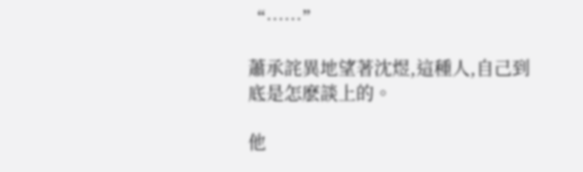“……”

蕭承詫異地望著沈煜,這種人,自己到底是怎麽談上的。

他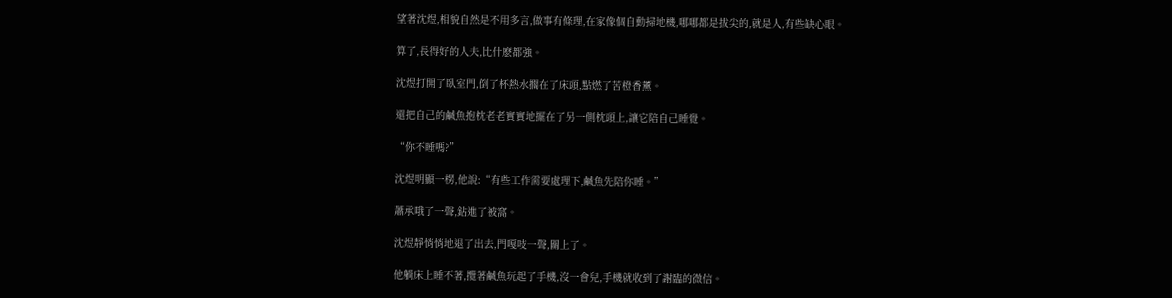望著沈煜,相貌自然是不用多言,做事有條理,在家像個自動掃地機,哪哪都是拔尖的,就是人,有些缺心眼。

算了,長得好的人夫,比什麽都強。

沈煜打開了臥室門,倒了杯熱水擱在了床頭,點燃了苦橙香薰。

還把自己的鹹魚抱枕老老實實地擺在了另一側枕頭上,讓它陪自己睡覺。

“你不睡嗎?”

沈煜明顯一楞,他說:“有些工作需要處理下,鹹魚先陪你睡。”

蕭承哦了一聲,鉆進了被窩。

沈煜靜悄悄地退了出去,門嘎吱一聲,關上了。

他躺床上睡不著,攬著鹹魚玩起了手機,沒一會兒,手機就收到了謝臨的微信。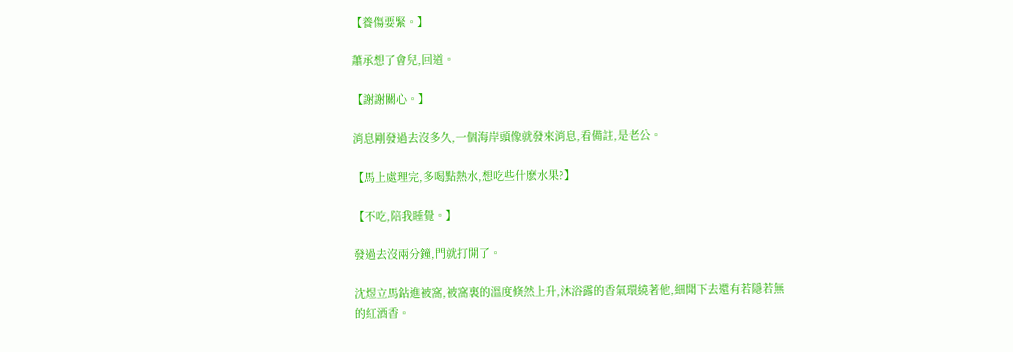【養傷要緊。】

蕭承想了會兒,回道。

【謝謝關心。】

消息剛發過去沒多久,一個海岸頭像就發來消息,看備註,是老公。

【馬上處理完,多喝點熱水,想吃些什麽水果?】

【不吃,陪我睡覺。】

發過去沒兩分鐘,門就打開了。

沈煜立馬鉆進被窩,被窩裏的溫度倏然上升,沐浴露的香氣環繞著他,細聞下去還有若隱若無的紅酒香。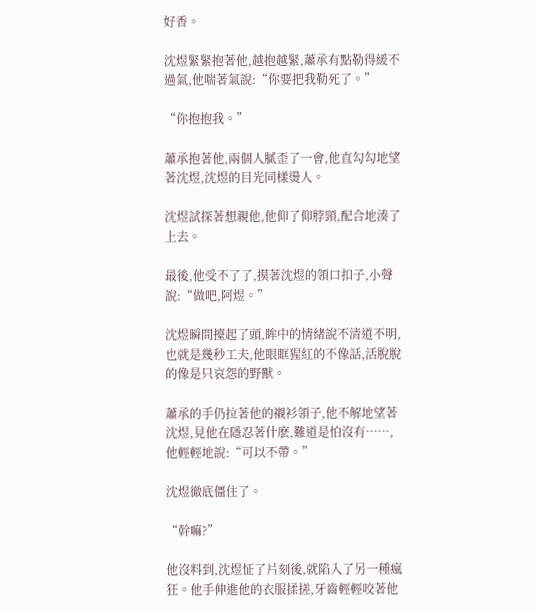好香。

沈煜緊緊抱著他,越抱越緊,蕭承有點勒得緩不過氣,他喘著氣說:“你要把我勒死了。”

“你抱抱我。”

蕭承抱著他,兩個人膩歪了一會,他直勾勾地望著沈煜,沈煜的目光同樣燙人。

沈煜試探著想親他,他仰了仰脖頸,配合地湊了上去。

最後,他受不了了,摸著沈煜的領口扣子,小聲說:“做吧,阿煜。”

沈煜瞬間擡起了頭,眸中的情緒說不清道不明,也就是幾秒工夫,他眼眶猩紅的不像話,活脫脫的像是只哀怨的野獸。

蕭承的手仍拉著他的襯衫領子,他不解地望著沈煜,見他在隱忍著什麽,難道是怕沒有……,他輕輕地說:“可以不帶。”

沈煜徹底僵住了。

“幹嘛?”

他沒料到,沈煜怔了片刻後,就陷入了另一種瘋狂。他手伸進他的衣服揉搓,牙齒輕輕咬著他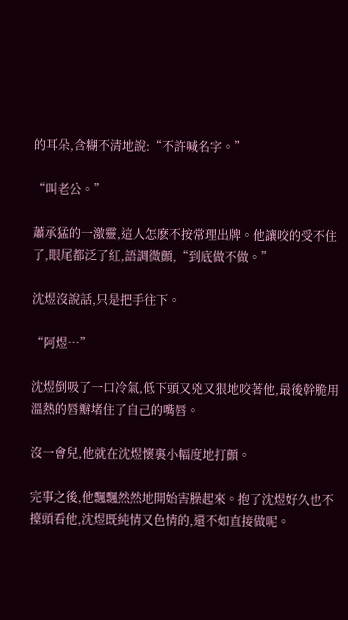的耳朵,含糊不清地說:“不許喊名字。”

“叫老公。”

蕭承猛的一激靈,這人怎麽不按常理出牌。他讓咬的受不住了,眼尾都泛了紅,語調微顫,“到底做不做。”

沈煜沒說話,只是把手往下。

“阿煜…”

沈煜倒吸了一口冷氣,低下頭又兇又狠地咬著他,最後幹脆用溫熱的唇瓣堵住了自己的嘴唇。

沒一會兒,他就在沈煜懷裏小幅度地打顫。

完事之後,他飄飄然然地開始害臊起來。抱了沈煜好久也不擡頭看他,沈煜既純情又色情的,還不如直接做呢。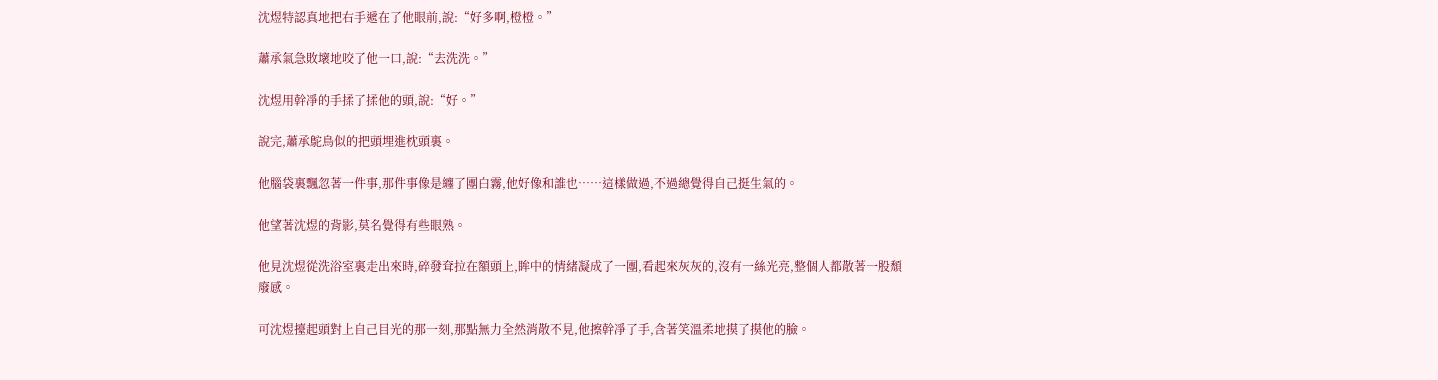沈煜特認真地把右手遞在了他眼前,說:“好多啊,橙橙。”

蕭承氣急敗壞地咬了他一口,說:“去洗洗。”

沈煜用幹凈的手揉了揉他的頭,說:“好。”

說完,蕭承鴕鳥似的把頭埋進枕頭裏。

他腦袋裏飄忽著一件事,那件事像是纏了團白霧,他好像和誰也……這樣做過,不過總覺得自己挺生氣的。

他望著沈煜的背影,莫名覺得有些眼熟。

他見沈煜從洗浴室裏走出來時,碎發耷拉在額頭上,眸中的情緒凝成了一團,看起來灰灰的,沒有一絲光亮,整個人都散著一股頹廢感。

可沈煜擡起頭對上自己目光的那一刻,那點無力全然消散不見,他擦幹凈了手,含著笑溫柔地摸了摸他的臉。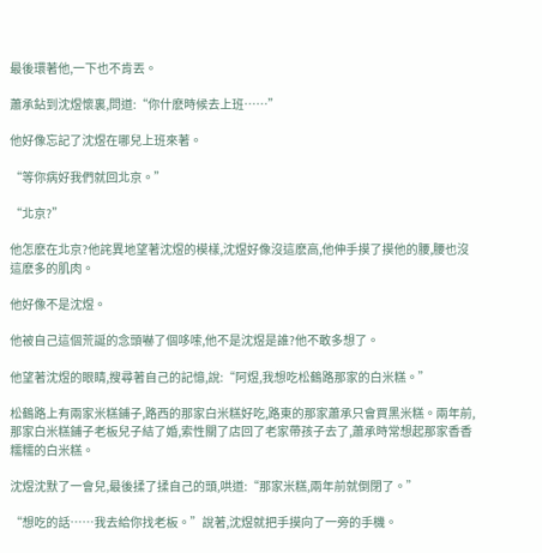最後環著他,一下也不肯丟。

蕭承鉆到沈煜懷裏,問道:“你什麽時候去上班……”

他好像忘記了沈煜在哪兒上班來著。

“等你病好我們就回北京。”

“北京?”

他怎麽在北京?他詫異地望著沈煜的模樣,沈煜好像沒這麽高,他伸手摸了摸他的腰,腰也沒這麽多的肌肉。

他好像不是沈煜。

他被自己這個荒誕的念頭嚇了個哆嗦,他不是沈煜是誰?他不敢多想了。

他望著沈煜的眼睛,搜尋著自己的記憶,說:“阿煜,我想吃松鶴路那家的白米糕。”

松鶴路上有兩家米糕鋪子,路西的那家白米糕好吃,路東的那家蕭承只會買黑米糕。兩年前,那家白米糕鋪子老板兒子結了婚,索性關了店回了老家帶孩子去了,蕭承時常想起那家香香糯糯的白米糕。

沈煜沈默了一會兒,最後揉了揉自己的頭,哄道:“那家米糕,兩年前就倒閉了。”

“想吃的話……我去給你找老板。”說著,沈煜就把手摸向了一旁的手機。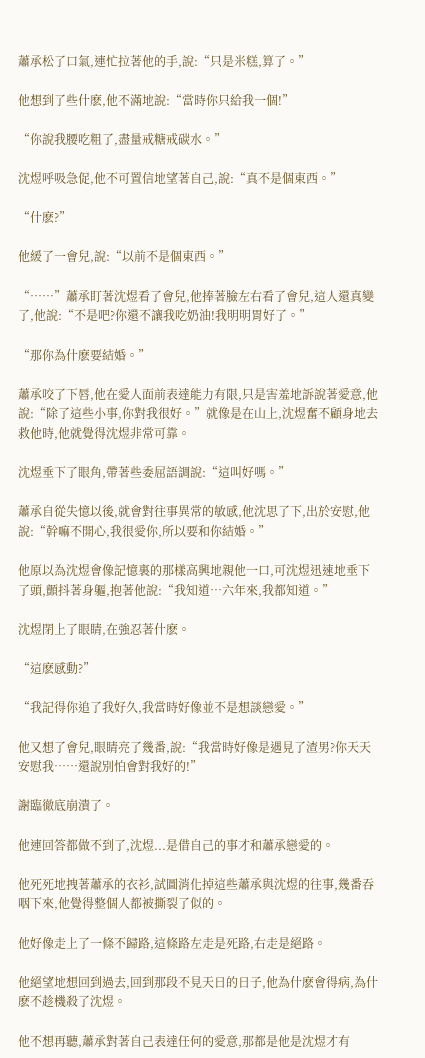蕭承松了口氣,連忙拉著他的手,說:“只是米糕,算了。”

他想到了些什麽,他不滿地說:“當時你只給我一個!”

“你說我腰吃粗了,盡量戒糖戒碳水。”

沈煜呼吸急促,他不可置信地望著自己,說:“真不是個東西。”

“什麽?”

他緩了一會兒,說:“以前不是個東西。”

“……”蕭承盯著沈煜看了會兒,他捧著臉左右看了會兒,這人還真變了,他說:“不是吧?你還不讓我吃奶油!我明明胃好了。”

“那你為什麽要結婚。”

蕭承咬了下唇,他在愛人面前表達能力有限,只是害羞地訴說著愛意,他說:“除了這些小事,你對我很好。”就像是在山上,沈煜奮不顧身地去救他時,他就覺得沈煜非常可靠。

沈煜垂下了眼角,帶著些委屈語調說:“這叫好嗎。”

蕭承自從失憶以後,就會對往事異常的敏感,他沈思了下,出於安慰,他說:“幹嘛不開心,我很愛你,所以要和你結婚。”

他原以為沈煜會像記憶裏的那樣高興地親他一口,可沈煜迅速地垂下了頭,顫抖著身軀,抱著他說:“我知道…六年來,我都知道。”

沈煜閉上了眼睛,在強忍著什麽。

“這麽感動?”

“我記得你追了我好久,我當時好像並不是想談戀愛。”

他又想了會兒,眼睛亮了幾番,說:“我當時好像是遇見了渣男?你天天安慰我……還說別怕會對我好的!”

謝臨徹底崩潰了。

他連回答都做不到了,沈煜...是借自己的事才和蕭承戀愛的。

他死死地拽著蕭承的衣衫,試圖消化掉這些蕭承與沈煜的往事,幾番吞咽下來,他覺得整個人都被撕裂了似的。

他好像走上了一條不歸路,這條路左走是死路,右走是絕路。

他絕望地想回到過去,回到那段不見天日的日子,他為什麽會得病,為什麽不趁機殺了沈煜。

他不想再聽,蕭承對著自己表達任何的愛意,那都是他是沈煜才有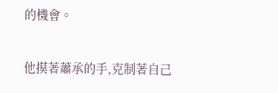的機會。

他摸著蕭承的手,克制著自己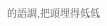的語調,把頭埋得低低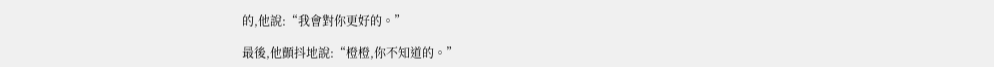的,他說:“我會對你更好的。”

最後,他顫抖地說:“橙橙,你不知道的。”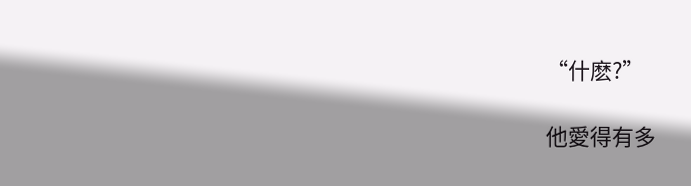“什麽?”

他愛得有多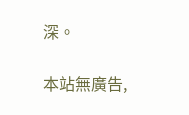深。

本站無廣告,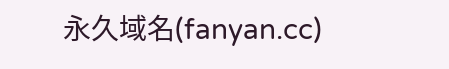永久域名(fanyan.cc)